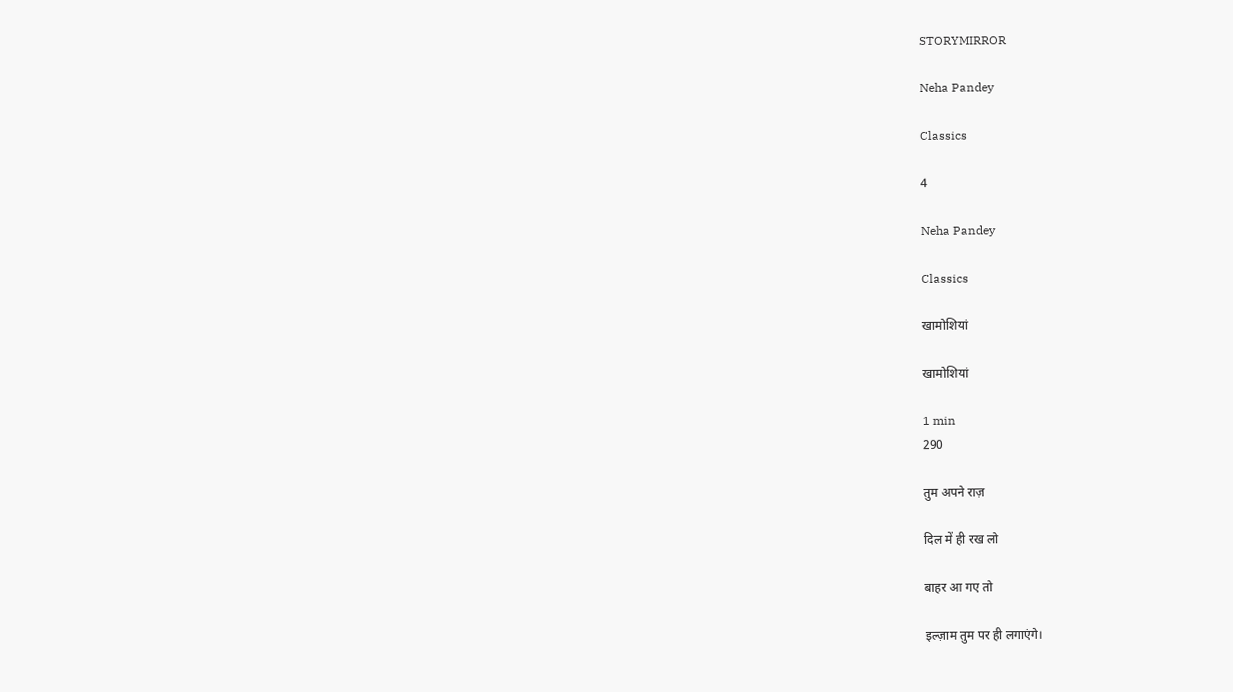STORYMIRROR

Neha Pandey

Classics

4

Neha Pandey

Classics

खामोशियां

खामोशियां

1 min
290

तुम अपने राज़

दिल में ही रख लो

बाहर आ गए तो

इल्ज़ाम तुम पर ही लगाएंगे।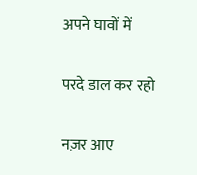अपने घावों में

परदे डाल कर रहो

नज़र आए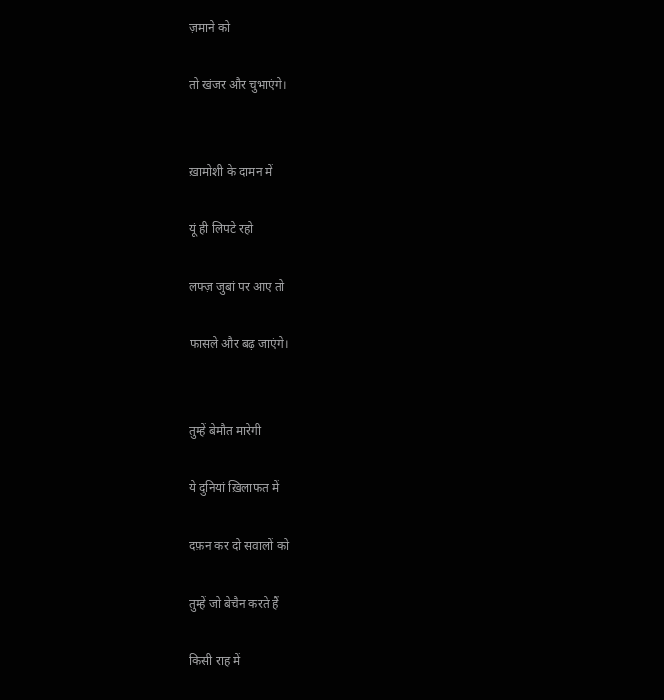ज़माने को

तो खंजर और चुभाएंगे।


ख़ामोशी के दामन में

यूं ही लिपटे रहो

लफ्ज़ जुबां पर आए तो

फासले और बढ़ जाएंगे।


तुम्हें बेमौत मारेगी

ये दुनियां ख़िलाफत में

दफ़न कर दो सवालों को

तुम्हें जो बेचैन करते हैं

किसी राह में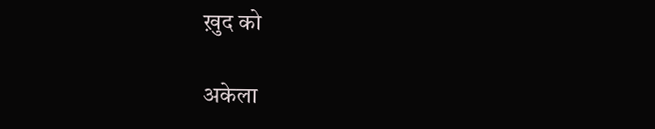ख़ुद को

अकेला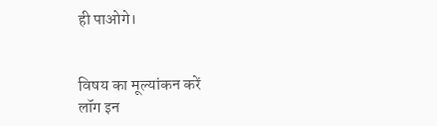ही पाओगे।


विषय का मूल्यांकन करें
लॉग इन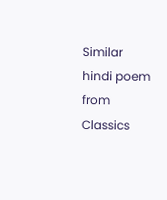Similar hindi poem from Classics